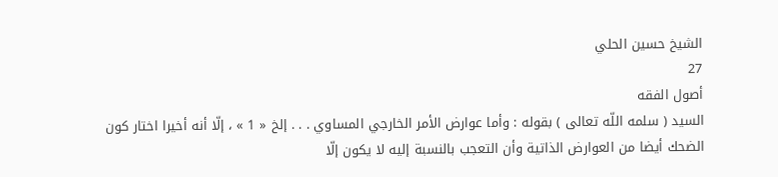الشيخ حسين الحلي
27
أصول الفقه
السيد ( سلمه اللّه تعالى ) بقوله : وأما عوارض الأمر الخارجي المساوي . . . إلخ « 1 » ، إلّا أنه أخيرا اختار كون الضحك أيضا من العوارض الذاتية وأن التعجب بالنسبة إليه لا يكون إلّا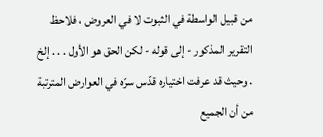من قبيل الواسطة في الثبوت لا في العروض ، فلاحظ التقرير المذكور - إلى قوله - لكن الحق هو الأول . . . إلخ . وحيث قد عرفت اختياره قدّس سرّه في العوارض المترتبة من أن الجميع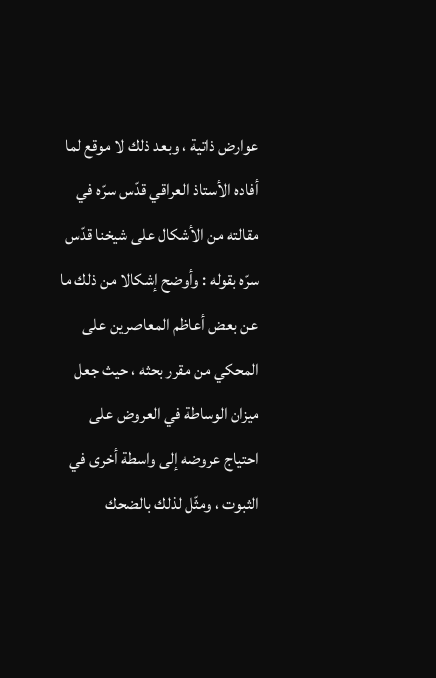عوارض ذاتية ، وبعد ذلك لا موقع لما أفاده الأستاذ العراقي قدّس سرّه في مقالته من الأشكال على شيخنا قدّس سرّه بقوله : وأوضح إشكالا من ذلك ما عن بعض أعاظم المعاصرين على المحكي من مقرر بحثه ، حيث جعل ميزان الوساطة في العروض على احتياج عروضه إلى واسطة أخرى في الثبوت ، ومثّل لذلك بالضحك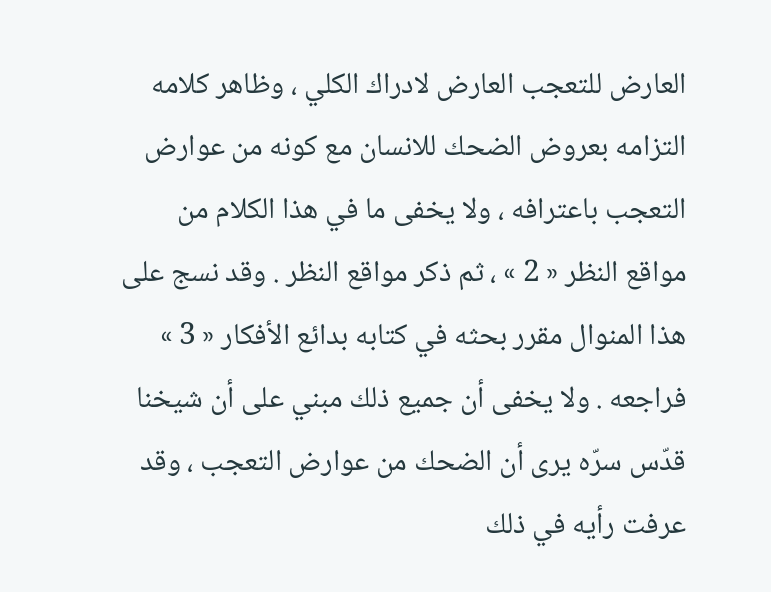العارض للتعجب العارض لادراك الكلي ، وظاهر كلامه التزامه بعروض الضحك للانسان مع كونه من عوارض التعجب باعترافه ، ولا يخفى ما في هذا الكلام من مواقع النظر « 2 » ، ثم ذكر مواقع النظر . وقد نسج على هذا المنوال مقرر بحثه في كتابه بدائع الأفكار « 3 » فراجعه . ولا يخفى أن جميع ذلك مبني على أن شيخنا قدّس سرّه يرى أن الضحك من عوارض التعجب ، وقد عرفت رأيه في ذلك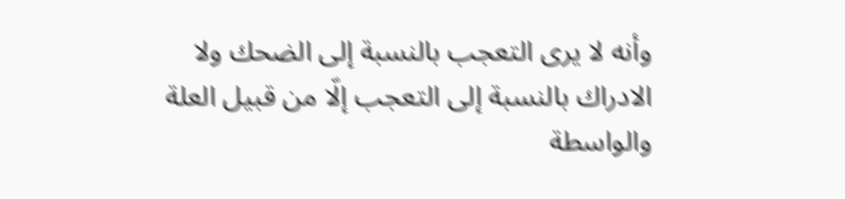وأنه لا يرى التعجب بالنسبة إلى الضحك ولا الادراك بالنسبة إلى التعجب إلّا من قبيل العلة والواسطة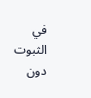في الثبوت دون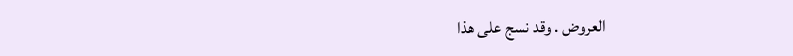العروض . وقد نسج على هذا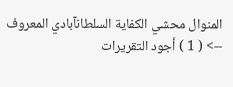المنوال محشي الكفاية السلطانآبادي المعروف
--> ( 1 ) أجود التقريرات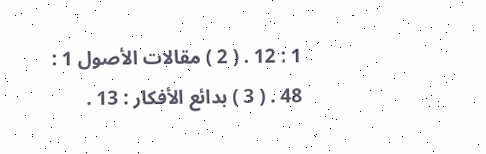1 : 12 . ( 2 ) مقالات الأصول 1 : 48 . ( 3 ) بدائع الأفكار : 13 .